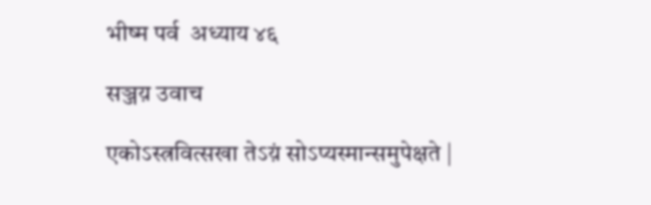भीष्म पर्व  अध्याय ४६

सञ्जय़ उवाच

एकोऽस्त्रवित्सखा तेऽय़ं सोऽप्यस्मान्समुपेक्षते |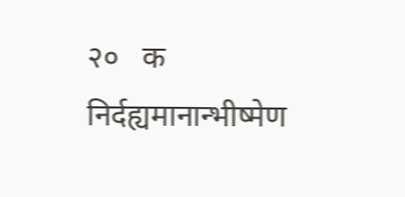२०   क
निर्दह्यमानान्भीष्मेण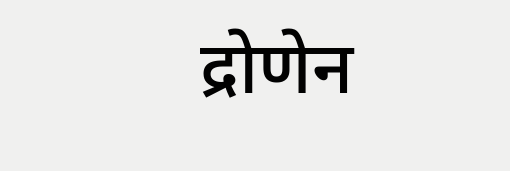द्रोणेन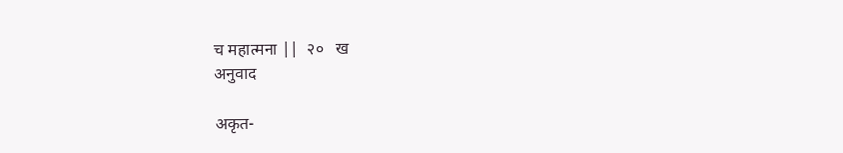च महात्मना ||  २०   ख
अनुवाद

अकृत-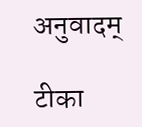अनुवादम्

टीका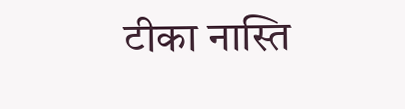टीका नास्ति